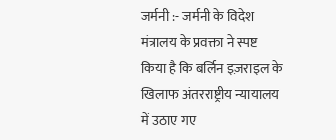जर्मनी :- जर्मनी के विदेश मंत्रालय के प्रवक्ता ने स्पष्ट किया है कि बर्लिन इज़राइल के खिलाफ अंतरराष्ट्रीय न्यायालय में उठाए गए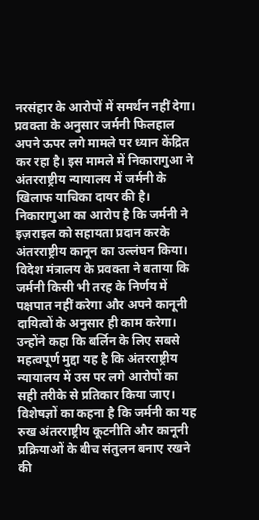नरसंहार के आरोपों में समर्थन नहीं देगा। प्रवक्ता के अनुसार जर्मनी फिलहाल अपने ऊपर लगे मामले पर ध्यान केंद्रित कर रहा है। इस मामले में निकारागुआ ने अंतरराष्ट्रीय न्यायालय में जर्मनी के खिलाफ याचिका दायर की है। निकारागुआ का आरोप है कि जर्मनी ने इज़राइल को सहायता प्रदान करके अंतरराष्ट्रीय कानून का उल्लंघन किया।
विदेश मंत्रालय के प्रवक्ता ने बताया कि जर्मनी किसी भी तरह के निर्णय में पक्षपात नहीं करेगा और अपने कानूनी दायित्वों के अनुसार ही काम करेगा। उन्होंने कहा कि बर्लिन के लिए सबसे महत्वपूर्ण मुद्दा यह है कि अंतरराष्ट्रीय न्यायालय में उस पर लगे आरोपों का सही तरीके से प्रतिकार किया जाए।
विशेषज्ञों का कहना है कि जर्मनी का यह रुख अंतरराष्ट्रीय कूटनीति और कानूनी प्रक्रियाओं के बीच संतुलन बनाए रखने की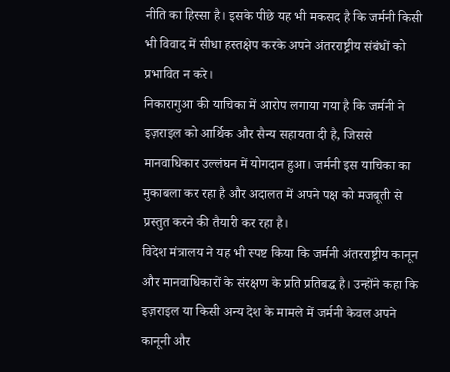नीति का हिस्सा है। इसके पीछे यह भी मकसद है कि जर्मनी किसी भी विवाद में सीधा हस्तक्षेप करके अपने अंतरराष्ट्रीय संबंधों को प्रभावित न करे।
निकारागुआ की याचिका में आरोप लगाया गया है कि जर्मनी ने इज़राइल को आर्थिक और सैन्य सहायता दी है, जिससे मानवाधिकार उल्लंघन में योगदान हुआ। जर्मनी इस याचिका का मुकाबला कर रहा है और अदालत में अपने पक्ष को मजबूती से प्रस्तुत करने की तैयारी कर रहा है।
विदेश मंत्रालय ने यह भी स्पष्ट किया कि जर्मनी अंतरराष्ट्रीय कानून और मानवाधिकारों के संरक्षण के प्रति प्रतिबद्ध है। उन्होंने कहा कि इज़राइल या किसी अन्य देश के मामले में जर्मनी केवल अपने कानूनी और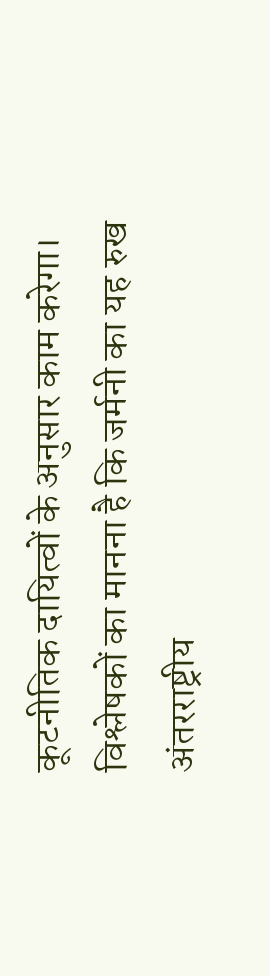कूटनीतिक दायित्वों के अनुसार काम करेगा।
विश्लेषकों का मानना है कि जर्मनी का यह रुख अंतरराष्ट्रीय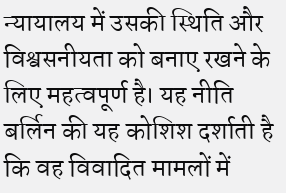न्यायालय में उसकी स्थिति और विश्वसनीयता को बनाए रखने के लिए महत्वपूर्ण है। यह नीति बर्लिन की यह कोशिश दर्शाती है कि वह विवादित मामलों में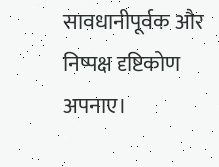सावधानीपूर्वक और निष्पक्ष दृष्टिकोण अपनाए।